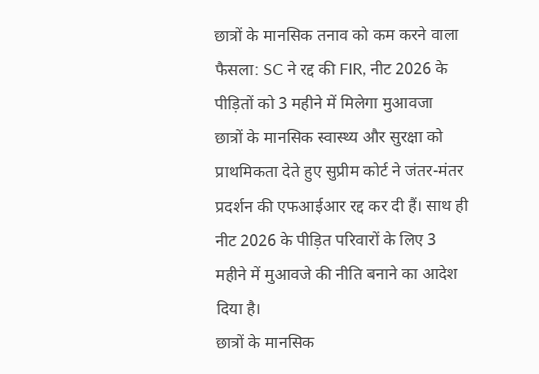छात्रों के मानसिक तनाव को कम करने वाला फैसला: SC ने रद्द की FIR, नीट 2026 के पीड़ितों को 3 महीने में मिलेगा मुआवजा
छात्रों के मानसिक स्वास्थ्य और सुरक्षा को प्राथमिकता देते हुए सुप्रीम कोर्ट ने जंतर-मंतर प्रदर्शन की एफआईआर रद्द कर दी हैं। साथ ही नीट 2026 के पीड़ित परिवारों के लिए 3 महीने में मुआवजे की नीति बनाने का आदेश दिया है।
छात्रों के मानसिक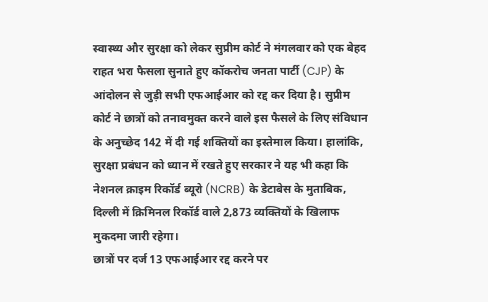स्वास्थ्य और सुरक्षा को लेकर सुप्रीम कोर्ट ने मंगलवार को एक बेहद राहत भरा फैसला सुनाते हुए कॉकरोच जनता पार्टी (CJP) के आंदोलन से जुड़ी सभी एफआईआर को रद्द कर दिया है। सुप्रीम कोर्ट ने छात्रों को तनावमुक्त करने वाले इस फैसले के लिए संविधान के अनुच्छेद 142 में दी गई शक्तियों का इस्तेमाल किया। हालांकि, सुरक्षा प्रबंधन को ध्यान में रखते हुए सरकार ने यह भी कहा कि नेशनल क्राइम रिकॉर्ड ब्यूरो (NCRB) के डेटाबेस के मुताबिक, दिल्ली में क्रिमिनल रिकॉर्ड वाले 2,873 व्यक्तियों के खिलाफ मुकदमा जारी रहेगा।
छात्रों पर दर्ज 13 एफआईआर रद्द करने पर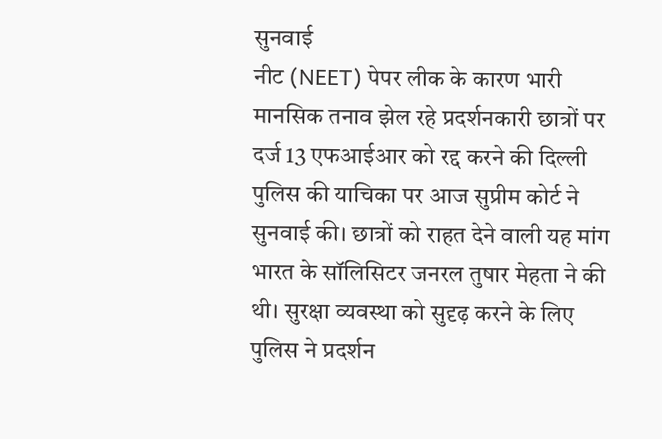सुनवाई
नीट (NEET) पेपर लीक के कारण भारी मानसिक तनाव झेल रहे प्रदर्शनकारी छात्रों पर दर्ज 13 एफआईआर को रद्द करने की दिल्ली पुलिस की याचिका पर आज सुप्रीम कोर्ट ने सुनवाई की। छात्रों को राहत देने वाली यह मांग भारत के सॉलिसिटर जनरल तुषार मेहता ने की थी। सुरक्षा व्यवस्था को सुदृढ़ करने के लिए पुलिस ने प्रदर्शन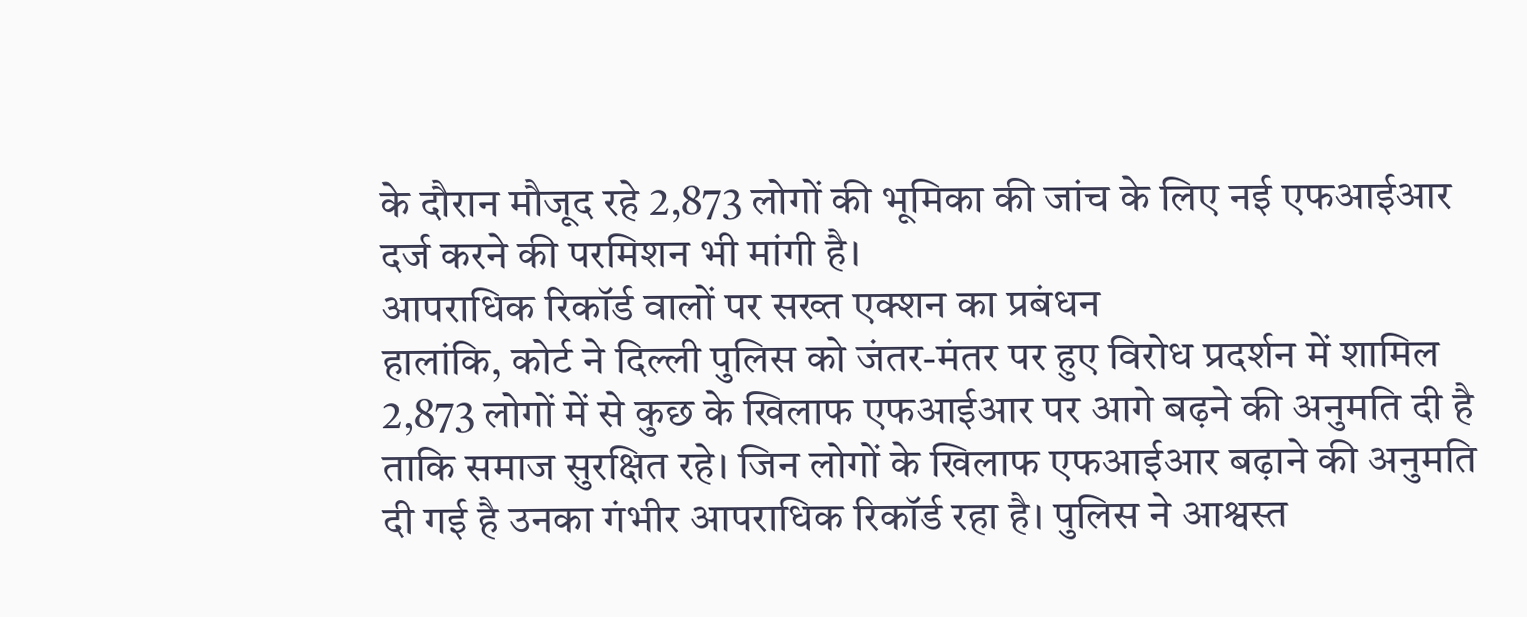के दौरान मौजूद रहे 2,873 लोगों की भूमिका की जांच के लिए नई एफआईआर दर्ज करने की परमिशन भी मांगी है।
आपराधिक रिकॉर्ड वालों पर सख्त एक्शन का प्रबंधन
हालांकि, कोर्ट ने दिल्ली पुलिस को जंतर-मंतर पर हुए विरोध प्रदर्शन में शामिल 2,873 लोगों में से कुछ के खिलाफ एफआईआर पर आगे बढ़ने की अनुमति दी है ताकि समाज सुरक्षित रहे। जिन लोगों के खिलाफ एफआईआर बढ़ाने की अनुमति दी गई है उनका गंभीर आपराधिक रिकॉर्ड रहा है। पुलिस ने आश्वस्त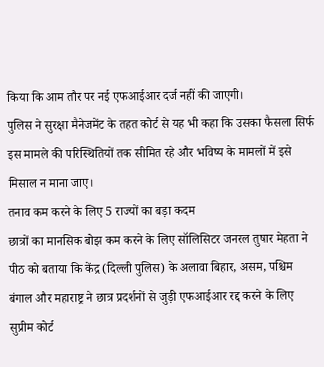किया कि आम तौर पर नई एफआईआर दर्ज नहीं की जाएगी।
पुलिस ने सुरक्षा मैनेजमेंट के तहत कोर्ट से यह भी कहा कि उसका फैसला सिर्फ इस मामले की परिस्थितियों तक सीमित रहे और भविष्य के मामलों में इसे मिसाल न माना जाए।
तनाव कम करने के लिए 5 राज्यों का बड़ा कदम
छात्रों का मानसिक बोझ कम करने के लिए सॉलिसिटर जनरल तुषार मेहता ने पीठ को बताया कि केंद्र (दिल्ली पुलिस) के अलावा बिहार, असम, पश्चिम बंगाल और महाराष्ट्र ने छात्र प्रदर्शनों से जुड़ी एफआईआर रद्द करने के लिए सुप्रीम कोर्ट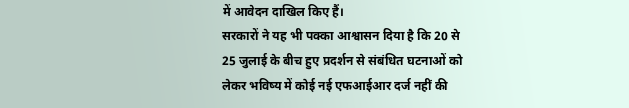में आवेदन दाखिल किए हैं।
सरकारों ने यह भी पक्का आश्वासन दिया है कि 20 से 25 जुलाई के बीच हुए प्रदर्शन से संबंधित घटनाओं को लेकर भविष्य में कोई नई एफआईआर दर्ज नहीं की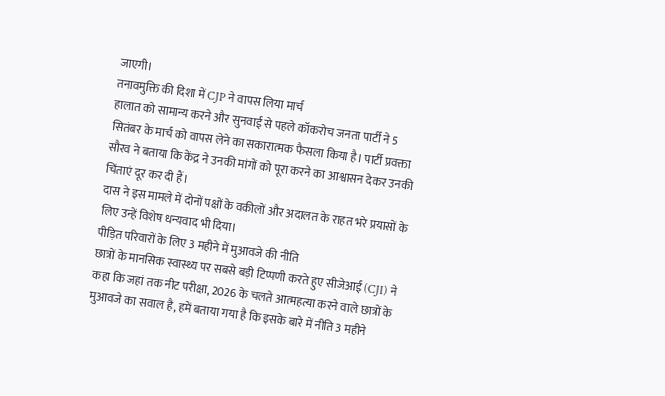जाएगी।
तनावमुक्ति की दिशा में CJP ने वापस लिया मार्च
हालात को सामान्य करने और सुनवाई से पहले कॉकरोच जनता पार्टी ने 5 सितंबर के मार्च को वापस लेने का सकारात्मक फैसला किया है। पार्टी प्रवक्ता सौरव ने बताया कि केंद्र ने उनकी मांगों को पूरा करने का आश्वासन देकर उनकी चिंताएं दूर कर दी हैं।
दास ने इस मामले में दोनों पक्षों के वकीलों और अदालत के राहत भरे प्रयासों के लिए उन्हें विशेष धन्यवाद भी दिया।
पीड़ित परिवारों के लिए 3 महीने में मुआवजे की नीति
छात्रों के मानसिक स्वास्थ्य पर सबसे बड़ी टिप्पणी करते हुए सीजेआई (CJI) ने कहा कि जहां तक नीट परीक्षा, 2026 के चलते आत्महत्या करने वाले छात्रों के मुआवजे का सवाल है, हमें बताया गया है कि इसके बारे में नीति 3 महीने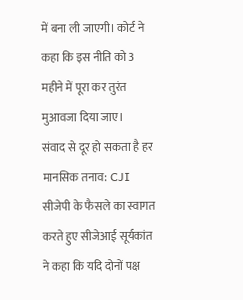में बना ली जाएगी। कोर्ट ने कहा कि इस नीति को 3 महीने में पूरा कर तुरंत मुआवजा दिया जाए।
संवाद से दूर हो सकता है हर मानसिक तनाव: CJI
सीजेपी के फैसले का स्वागत करते हुए सीजेआई सूर्यकांत ने कहा कि यदि दोनों पक्ष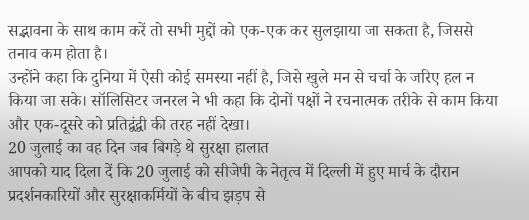सद्भावना के साथ काम करें तो सभी मुद्दों को एक-एक कर सुलझाया जा सकता है, जिससे तनाव कम होता है।
उन्होंने कहा कि दुनिया में ऐसी कोई समस्या नहीं है, जिसे खुले मन से चर्चा के जरिए हल न किया जा सके। सॉलिसिटर जनरल ने भी कहा कि दोनों पक्षों ने रचनात्मक तरीके से काम किया और एक-दूसरे को प्रतिद्वंद्वी की तरह नहीं देखा।
20 जुलाई का वह दिन जब बिगड़े थे सुरक्षा हालात
आपको याद दिला दें कि 20 जुलाई को सीजेपी के नेतृत्व में दिल्ली में हुए मार्च के दौरान प्रदर्शनकारियों और सुरक्षाकर्मियों के बीच झड़प से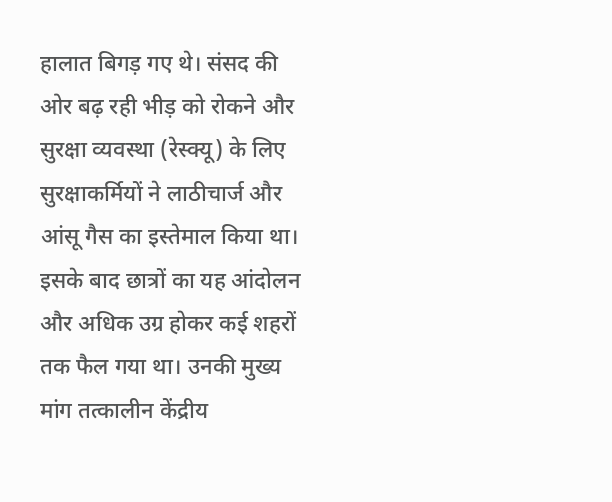हालात बिगड़ गए थे। संसद की ओर बढ़ रही भीड़ को रोकने और सुरक्षा व्यवस्था (रेस्क्यू) के लिए सुरक्षाकर्मियों ने लाठीचार्ज और आंसू गैस का इस्तेमाल किया था। इसके बाद छात्रों का यह आंदोलन और अधिक उग्र होकर कई शहरों तक फैल गया था। उनकी मुख्य मांग तत्कालीन केंद्रीय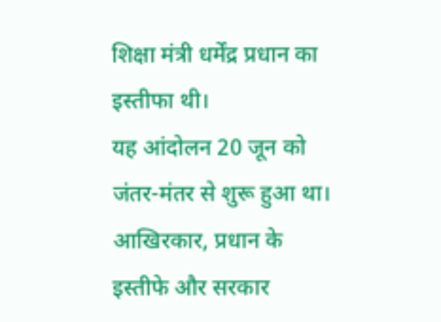शिक्षा मंत्री धर्मेंद्र प्रधान का इस्तीफा थी।
यह आंदोलन 20 जून को जंतर-मंतर से शुरू हुआ था। आखिरकार, प्रधान के इस्तीफे और सरकार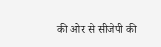की ओर से सीजेपी की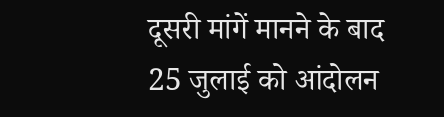दूसरी मांगें मानने के बाद 25 जुलाई को आंदोलन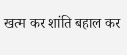खत्म कर शांति बहाल कर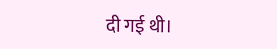दी गई थी।